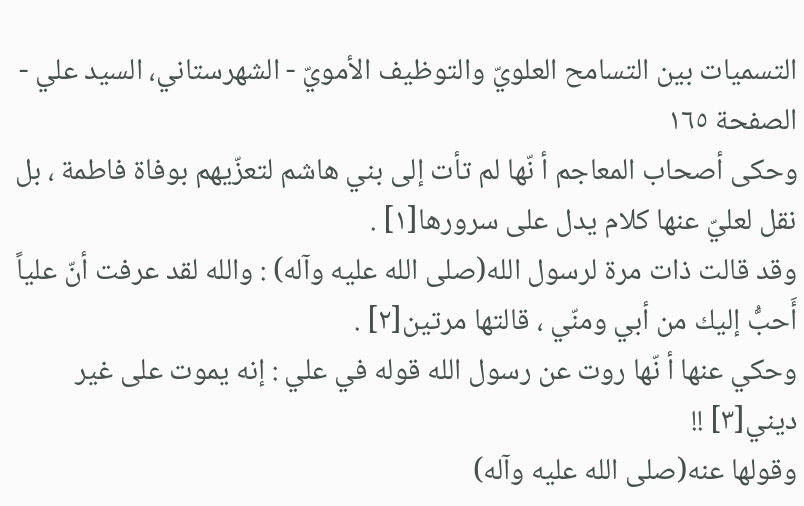التسميات بين التسامح العلويّ والتوظيف الأمويّ - الشهرستاني، السيد علي - الصفحة ١٦٥
وحكى أصحاب المعاجم أ نّها لم تأت إلى بني هاشم لتعزّيهم بوفاة فاطمة ، بل نقل لعليّ عنها كلام يدل على سرورها[١] .
وقد قالت ذات مرة لرسول الله(صلى الله عليه وآله) : والله لقد عرفت أنّ علياً أَحبُّ إليك من أبي ومنّي ، قالتها مرتين[٢] .
وحكي عنها أ نّها روت عن رسول الله قوله في علي : إنه يموت على غير ديني[٣] !!
وقولها عنه(صلى الله عليه وآله)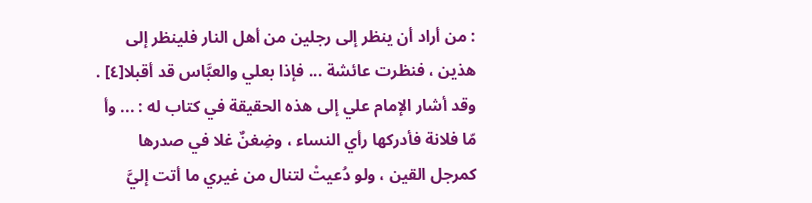: من أراد أن ينظر إلى رجلين من أهل النار فلينظر إلى هذين ، فنظرت عائشة ... فإذا بعلي والعبَّاس قد أقبلا[٤] .
وقد أشار الإمام علي إلى هذه الحقيقة في كتاب له : ... وأ مّا فلانة فأدركها رأي النساء ، وضِغنٌ غلا في صدرها كمرجل القين ، ولو دُعيتْ لتنال من غيري ما أتت إليَّ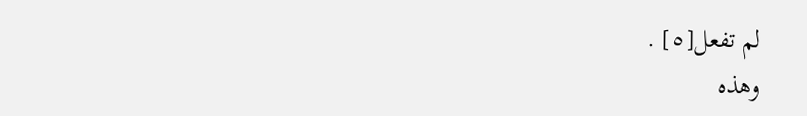لم تفعل[٥] .
وهذه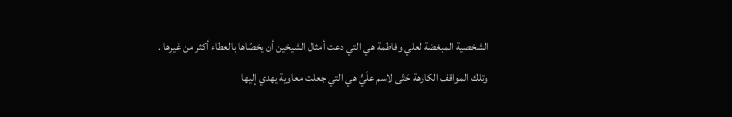الشخصية المبغضة لعلي وفاطمة هي التي دعت أمثال الشيخين أن يخصّاها بالعطاء أكثر من غيرها .
وتلك المواقف الكارهة حَتّى لاسم علَيٍّ هي التي جعلت معاوية يهدي إليها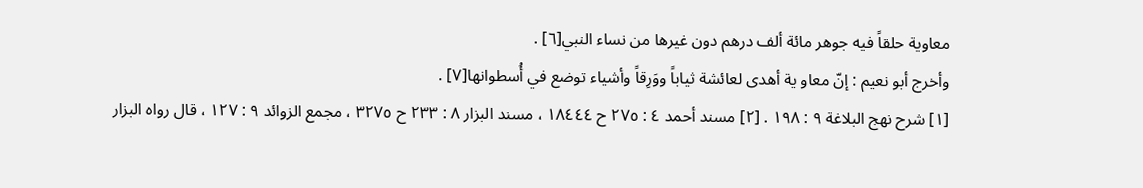معاوية حلقاً فيه جوهر مائة ألف درهم دون غيرها من نساء النبي[٦] .
وأخرج أبو نعيم : إنّ معاو ية أهدى لعائشة ثياباً ووَرِقاً وأشياء توضع في أُسطوانها[٧] .
[١] شرح نهج البلاغة ٩ : ١٩٨ . [٢] مسند أحمد ٤ : ٢٧٥ ح ١٨٤٤٤ ، مسند البزار ٨ : ٢٣٣ ح ٣٢٧٥ ، مجمع الزوائد ٩ : ١٢٧ ، قال رواه البزار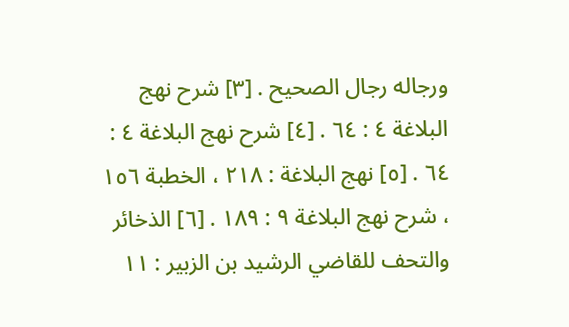ورجاله رجال الصحيح . [٣] شرح نهج البلاغة ٤ : ٦٤ . [٤] شرح نهج البلاغة ٤ : ٦٤ . [٥] نهج البلاغة : ٢١٨ ، الخطبة ١٥٦ ، شرح نهج البلاغة ٩ : ١٨٩ . [٦] الذخائر والتحف للقاضي الرشيد بن الزبير : ١١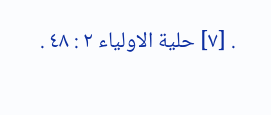. [٧] حلية الاولياء ٢ : ٤٨ .